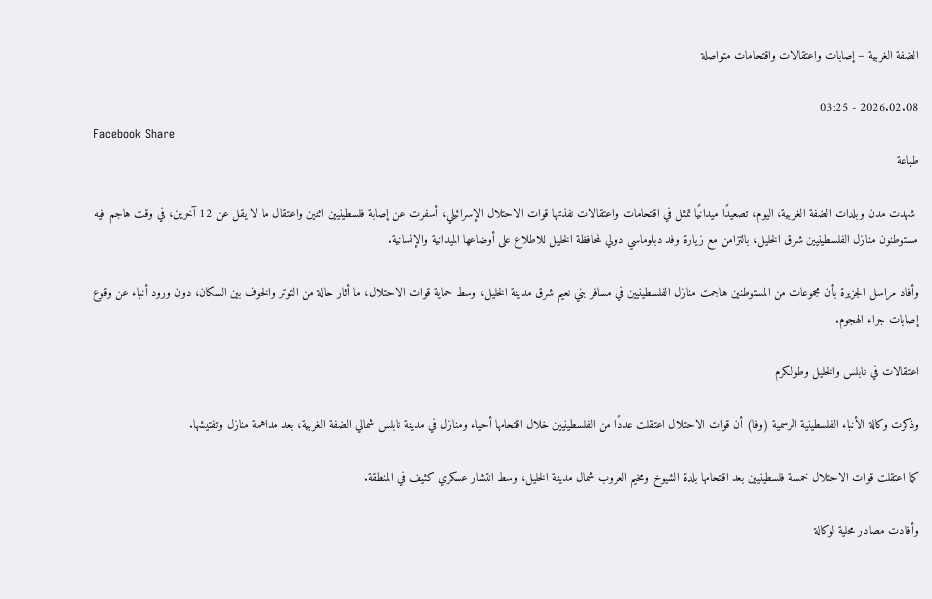الضفة الغربية – إصابات واعتقالات واقتحامات متواصلة

2026.02.08 - 03:25
Facebook Share
طباعة

 شهدت مدن وبلدات الضفة الغربية، اليوم، تصعيدًا ميدانيًا تمثل في اقتحامات واعتقالات نفذتها قوات الاحتلال الإسرائيلي، أسفرت عن إصابة فلسطينيين اثنين واعتقال ما لا يقل عن 12 آخرين، في وقت هاجم فيه مستوطنون منازل الفلسطينيين شرق الخليل، بالتزامن مع زيارة وفد دبلوماسي دولي لمحافظة الخليل للاطلاع على أوضاعها الميدانية والإنسانية.

وأفاد مراسل الجزيرة بأن مجموعات من المستوطنين هاجمت منازل الفلسطينيين في مسافر بني نعيم شرق مدينة الخليل، وسط حماية قوات الاحتلال، ما أثار حالة من التوتر والخوف بين السكان، دون ورود أنباء عن وقوع إصابات جراء الهجوم.

اعتقالات في نابلس والخليل وطولكرم

وذكرت وكالة الأنباء الفلسطينية الرسمية (وفا) أن قوات الاحتلال اعتقلت عددًا من الفلسطينيين خلال اقتحامها أحياء ومنازل في مدينة نابلس شمالي الضفة الغربية، بعد مداهمة منازل وتفتيشها.

كما اعتقلت قوات الاحتلال خمسة فلسطينيين بعد اقتحامها بلدة الشيوخ ومخيم العروب شمال مدينة الخليل، وسط انتشار عسكري كثيف في المنطقة.

وأفادت مصادر محلية لوكالة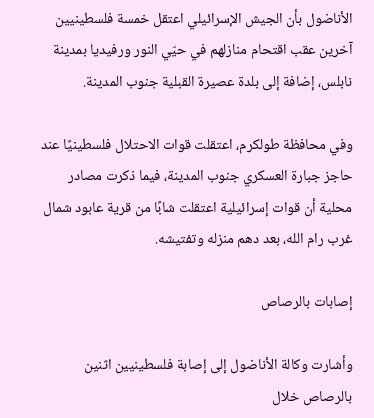الأناضول بأن الجيش الإسرائيلي اعتقل خمسة فلسطينيين آخرين عقب اقتحام منازلهم في حيّي النور ورفيديا بمدينة نابلس، إضافة إلى بلدة عصيرة القبلية جنوب المدينة.

وفي محافظة طولكرم، اعتقلت قوات الاحتلال فلسطينيًا عند حاجز جبارة العسكري جنوب المدينة، فيما ذكرت مصادر محلية أن قوات إسرائيلية اعتقلت شابًا من قرية عابود شمال غرب رام الله، بعد دهم منزله وتفتيشه.

إصابات بالرصاص

وأشارت وكالة الأناضول إلى إصابة فلسطينيين اثنين بالرصاص خلال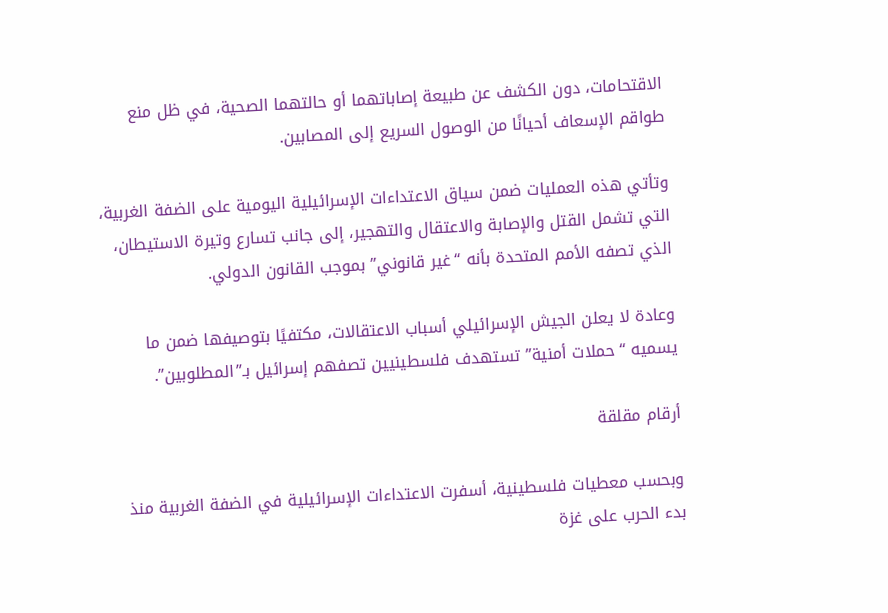الاقتحامات، دون الكشف عن طبيعة إصاباتهما أو حالتهما الصحية، في ظل منع طواقم الإسعاف أحيانًا من الوصول السريع إلى المصابين.

وتأتي هذه العمليات ضمن سياق الاعتداءات الإسرائيلية اليومية على الضفة الغربية، التي تشمل القتل والإصابة والاعتقال والتهجير، إلى جانب تسارع وتيرة الاستيطان، الذي تصفه الأمم المتحدة بأنه “غير قانوني” بموجب القانون الدولي.

وعادة لا يعلن الجيش الإسرائيلي أسباب الاعتقالات، مكتفيًا بتوصيفها ضمن ما يسميه “حملات أمنية” تستهدف فلسطينيين تصفهم إسرائيل بـ”المطلوبين”.

أرقام مقلقة

وبحسب معطيات فلسطينية، أسفرت الاعتداءات الإسرائيلية في الضفة الغربية منذ بدء الحرب على غزة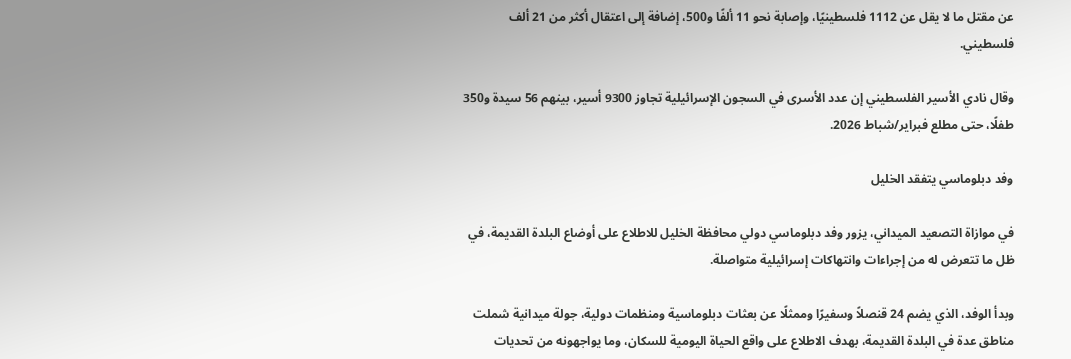عن مقتل ما لا يقل عن 1112 فلسطينيًا، وإصابة نحو 11 ألفًا و500، إضافة إلى اعتقال أكثر من 21 ألف فلسطيني.

وقال نادي الأسير الفلسطيني إن عدد الأسرى في السجون الإسرائيلية تجاوز 9300 أسير، بينهم 56 سيدة و350 طفلًا، حتى مطلع فبراير/شباط 2026.

وفد دبلوماسي يتفقد الخليل

في موازاة التصعيد الميداني، يزور وفد دبلوماسي دولي محافظة الخليل للاطلاع على أوضاع البلدة القديمة، في ظل ما تتعرض له من إجراءات وانتهاكات إسرائيلية متواصلة.

وبدأ الوفد، الذي يضم 24 قنصلاً وسفيرًا وممثلًا عن بعثات دبلوماسية ومنظمات دولية، جولة ميدانية شملت مناطق عدة في البلدة القديمة، بهدف الاطلاع على واقع الحياة اليومية للسكان، وما يواجهونه من تحديات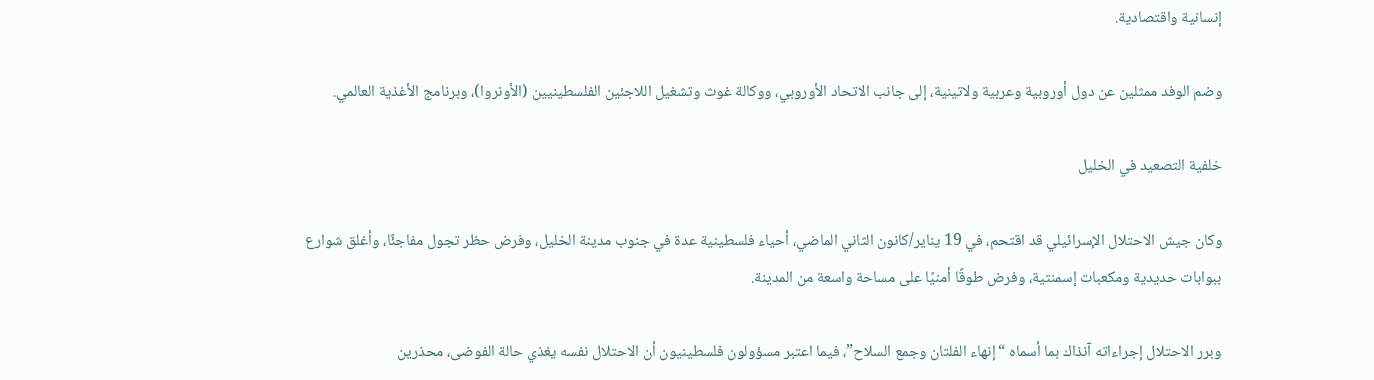إنسانية واقتصادية.

وضم الوفد ممثلين عن دول أوروبية وعربية ولاتينية، إلى جانب الاتحاد الأوروبي، ووكالة غوث وتشغيل اللاجئين الفلسطينيين (الأونروا)، وبرنامج الأغذية العالمي.

خلفية التصعيد في الخليل

وكان جيش الاحتلال الإسرائيلي قد اقتحم، في 19 يناير/كانون الثاني الماضي، أحياء فلسطينية عدة في جنوب مدينة الخليل، وفرض حظر تجول مفاجئًا، وأغلق شوارع ببوابات حديدية ومكعبات إسمنتية، وفرض طوقًا أمنيًا على مساحة واسعة من المدينة.

وبرر الاحتلال إجراءاته آنذاك بما أسماه “إنهاء الفلتان وجمع السلاح”، فيما اعتبر مسؤولون فلسطينيون أن الاحتلال نفسه يغذي حالة الفوضى، محذرين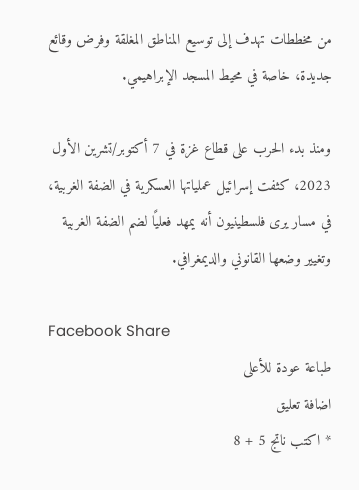من مخططات تهدف إلى توسيع المناطق المغلقة وفرض وقائع جديدة، خاصة في محيط المسجد الإبراهيمي.

ومنذ بدء الحرب على قطاع غزة في 7 أكتوبر/تشرين الأول 2023، كثفت إسرائيل عملياتها العسكرية في الضفة الغربية، في مسار يرى فلسطينيون أنه يمهد فعليًا لضم الضفة الغربية وتغيير وضعها القانوني والديمغرافي.

Facebook Share
طباعة عودة للأعلى
اضافة تعليق
* اكتب ناتج 5 + 8